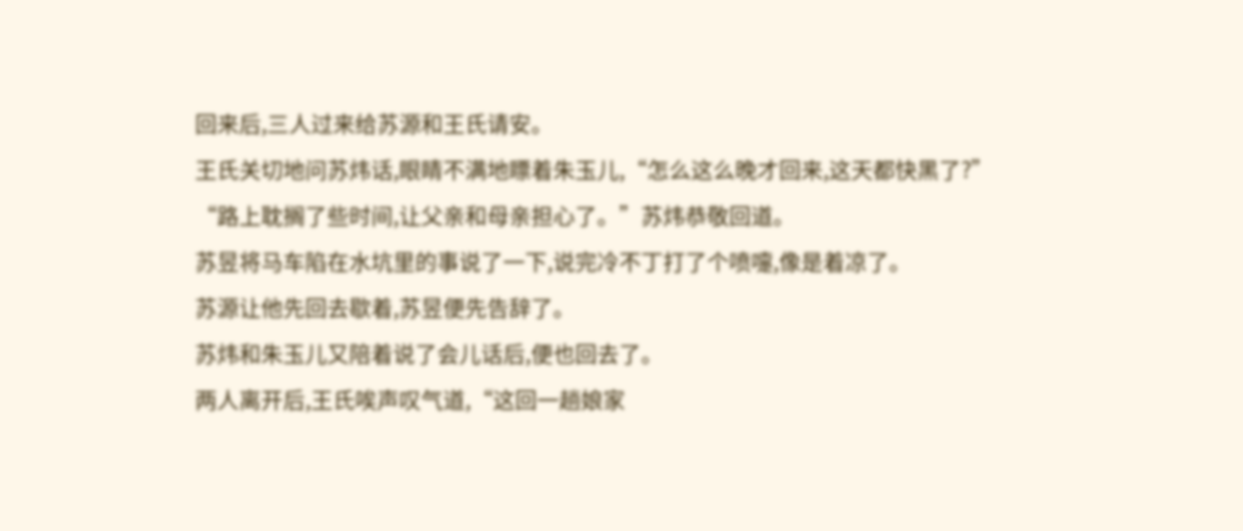回来后,三人过来给苏源和王氏请安。
王氏关切地问苏炜话,眼睛不满地瞟着朱玉儿,“怎么这么晚才回来,这天都快黑了?”
“路上耽搁了些时间,让父亲和母亲担心了。”苏炜恭敬回道。
苏昱将马车陷在水坑里的事说了一下,说完冷不丁打了个喷嚏,像是着凉了。
苏源让他先回去歇着,苏昱便先告辞了。
苏炜和朱玉儿又陪着说了会儿话后,便也回去了。
两人离开后,王氏唉声叹气道,“这回一趟娘家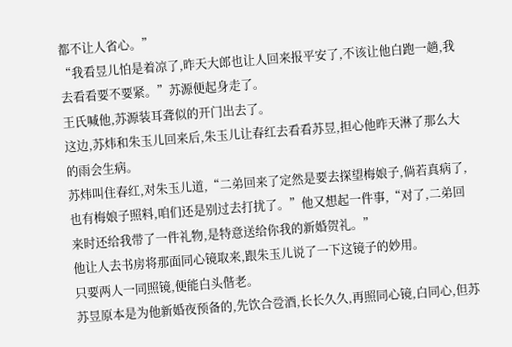都不让人省心。”
“我看昱儿怕是着凉了,昨天大郎也让人回来报平安了,不该让他白跑一趟,我去看看要不要紧。”苏源便起身走了。
王氏喊他,苏源装耳聋似的开门出去了。
这边,苏炜和朱玉儿回来后,朱玉儿让春红去看看苏昱,担心他昨天淋了那么大的雨会生病。
苏炜叫住春红,对朱玉儿道,“二弟回来了定然是要去探望梅娘子,倘若真病了,也有梅娘子照料,咱们还是别过去打扰了。”他又想起一件事,“对了,二弟回来时还给我带了一件礼物,是特意送给你我的新婚贺礼。”
他让人去书房将那面同心镜取来,跟朱玉儿说了一下这镜子的妙用。
只要两人一同照镜,便能白头偕老。
苏昱原本是为他新婚夜预备的,先饮合卺酒,长长久久,再照同心镜,白同心,但苏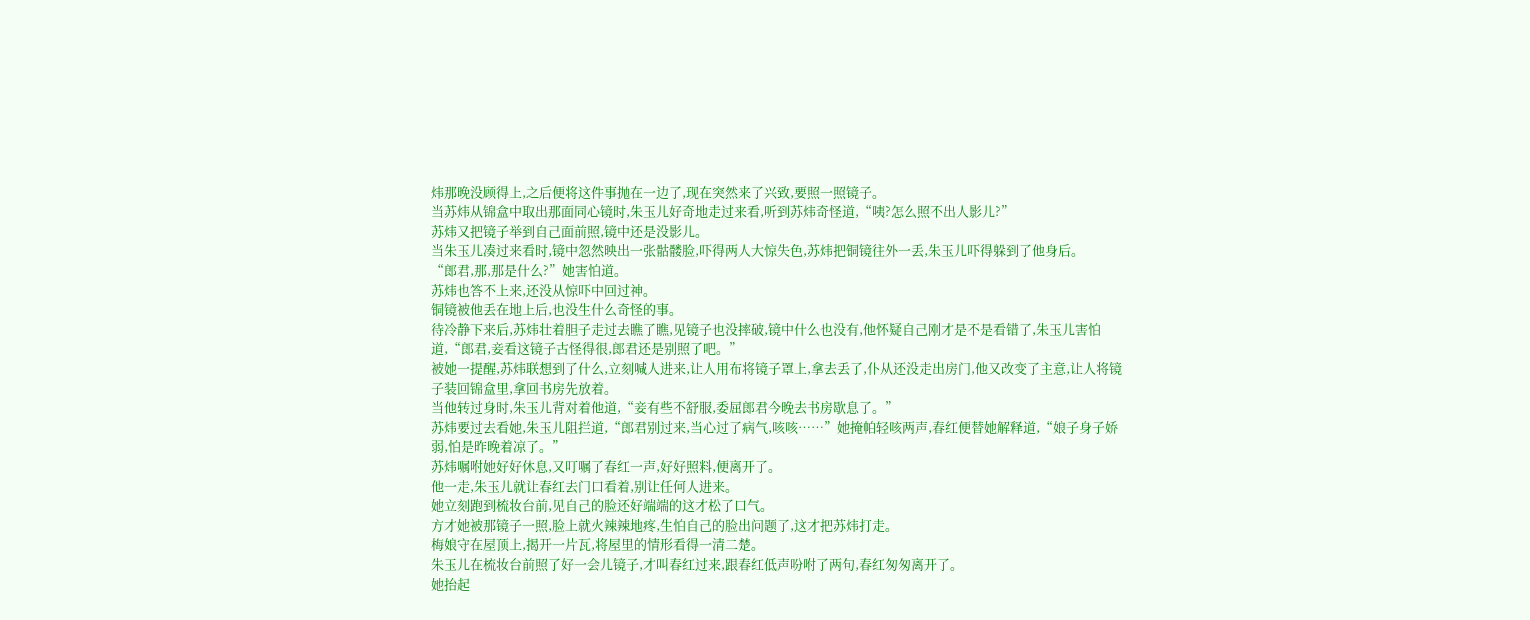炜那晚没顾得上,之后便将这件事抛在一边了,现在突然来了兴致,要照一照镜子。
当苏炜从锦盒中取出那面同心镜时,朱玉儿好奇地走过来看,听到苏炜奇怪道,“咦?怎么照不出人影儿?”
苏炜又把镜子举到自己面前照,镜中还是没影儿。
当朱玉儿凑过来看时,镜中忽然映出一张骷髅脸,吓得两人大惊失色,苏炜把铜镜往外一丢,朱玉儿吓得躲到了他身后。
“郎君,那,那是什么?”她害怕道。
苏炜也答不上来,还没从惊吓中回过神。
铜镜被他丢在地上后,也没生什么奇怪的事。
待冷静下来后,苏炜壮着胆子走过去瞧了瞧,见镜子也没摔破,镜中什么也没有,他怀疑自己刚才是不是看错了,朱玉儿害怕道,“郎君,妾看这镜子古怪得很,郎君还是别照了吧。”
被她一提醒,苏炜联想到了什么,立刻喊人进来,让人用布将镜子罩上,拿去丢了,仆从还没走出房门,他又改变了主意,让人将镜子装回锦盒里,拿回书房先放着。
当他转过身时,朱玉儿背对着他道,“妾有些不舒服,委屈郎君今晚去书房歇息了。”
苏炜要过去看她,朱玉儿阻拦道,“郎君别过来,当心过了病气,咳咳……”她掩帕轻咳两声,春红便替她解释道,“娘子身子娇弱,怕是昨晚着凉了。”
苏炜嘱咐她好好休息,又叮嘱了春红一声,好好照料,便离开了。
他一走,朱玉儿就让春红去门口看着,别让任何人进来。
她立刻跑到梳妆台前,见自己的脸还好端端的这才松了口气。
方才她被那镜子一照,脸上就火辣辣地疼,生怕自己的脸出问题了,这才把苏炜打走。
梅娘守在屋顶上,揭开一片瓦,将屋里的情形看得一清二楚。
朱玉儿在梳妆台前照了好一会儿镜子,才叫春红过来,跟春红低声吩咐了两句,春红匆匆离开了。
她抬起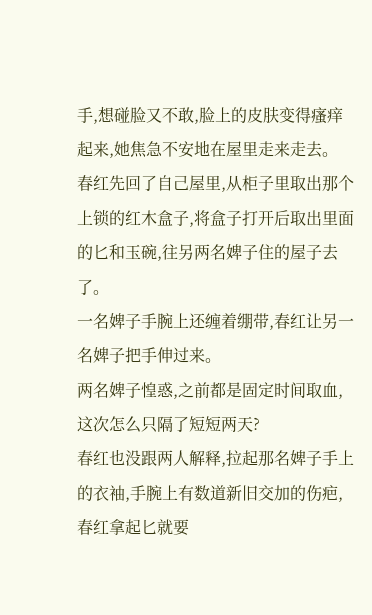手,想碰脸又不敢,脸上的皮肤变得瘙痒起来,她焦急不安地在屋里走来走去。
春红先回了自己屋里,从柜子里取出那个上锁的红木盒子,将盒子打开后取出里面的匕和玉碗,往另两名婢子住的屋子去了。
一名婢子手腕上还缠着绷带,春红让另一名婢子把手伸过来。
两名婢子惶惑,之前都是固定时间取血,这次怎么只隔了短短两天?
春红也没跟两人解释,拉起那名婢子手上的衣袖,手腕上有数道新旧交加的伤疤,春红拿起匕就要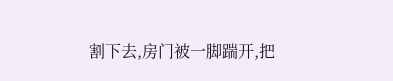割下去,房门被一脚踹开,把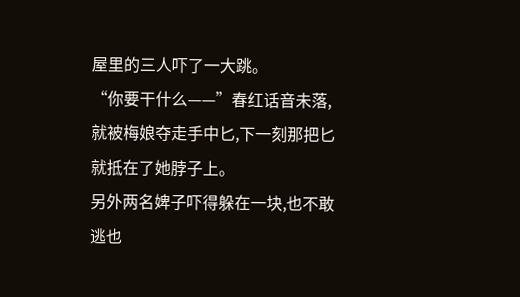屋里的三人吓了一大跳。
“你要干什么——”春红话音未落,就被梅娘夺走手中匕,下一刻那把匕就抵在了她脖子上。
另外两名婢子吓得躲在一块,也不敢逃也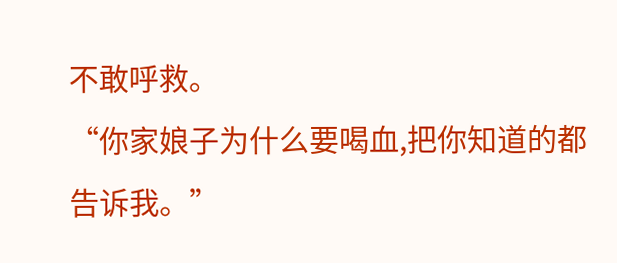不敢呼救。
“你家娘子为什么要喝血,把你知道的都告诉我。”